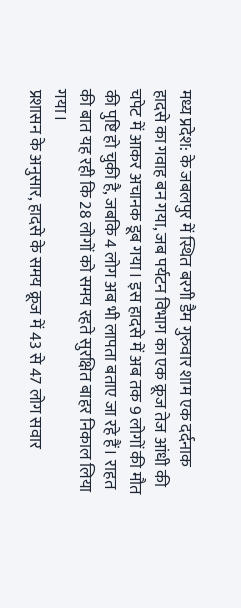मध्य प्रदेश: के जबलपुर में स्थित बरगी डैम गुरुवार शाम एक दर्दनाक हादसे का गवाह बन गया, जब पर्यटन विभाग का एक क्रूज तेज आंधी की चपेट में आकर अचानक डूब गया। इस हादसे में अब तक 9 लोगों की मौत की पुष्टि हो चुकी है, जबकि 4 लोग अब भी लापता बताए जा रहे हैं। राहत की बात यह रही कि 28 लोगों को समय रहते सुरक्षित बाहर निकाल लिया गया।
प्रशासन के अनुसार, हादसे के समय क्रूज में 43 से 47 लोग सवार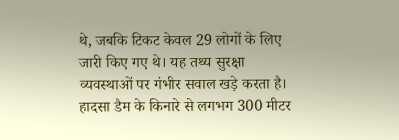थे, जबकि टिकट केवल 29 लोगों के लिए जारी किए गए थे। यह तथ्य सुरक्षा व्यवस्थाओं पर गंभीर सवाल खड़े करता है। हादसा डैम के किनारे से लगभग 300 मीटर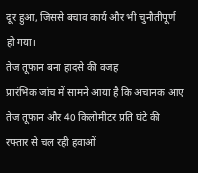दूर हुआ, जिससे बचाव कार्य और भी चुनौतीपूर्ण हो गया।
तेज तूफान बना हादसे की वजह
प्रारंभिक जांच में सामने आया है कि अचानक आए तेज तूफान और 40 किलोमीटर प्रति घंटे की रफ्तार से चल रही हवाओं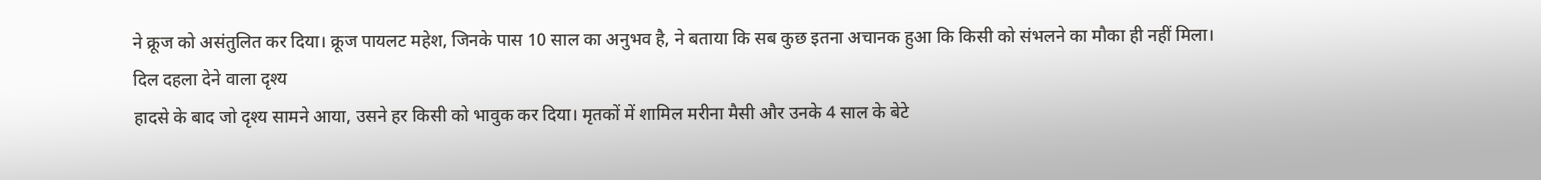ने क्रूज को असंतुलित कर दिया। क्रूज पायलट महेश, जिनके पास 10 साल का अनुभव है, ने बताया कि सब कुछ इतना अचानक हुआ कि किसी को संभलने का मौका ही नहीं मिला।
दिल दहला देने वाला दृश्य
हादसे के बाद जो दृश्य सामने आया, उसने हर किसी को भावुक कर दिया। मृतकों में शामिल मरीना मैसी और उनके 4 साल के बेटे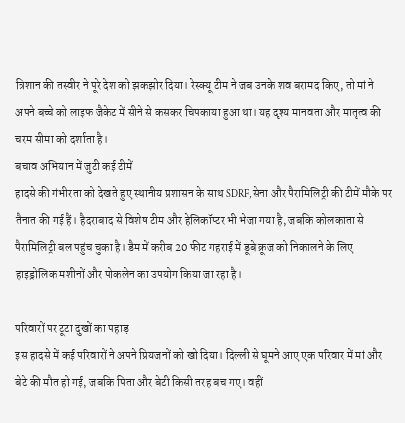त्रिशान की तस्वीर ने पूरे देश को झकझोर दिया। रेस्क्यू टीम ने जब उनके शव बरामद किए, तो मां ने अपने बच्चे को लाइफ जैकेट में सीने से कसकर चिपकाया हुआ था। यह दृश्य मानवता और मातृत्व की चरम सीमा को दर्शाता है।
बचाव अभियान में जुटी कई टीमें
हादसे की गंभीरता को देखते हुए स्थानीय प्रशासन के साथ SDRF, सेना और पैरामिलिट्री की टीमें मौके पर तैनात की गई हैं। हैदराबाद से विशेष टीम और हेलिकॉप्टर भी भेजा गया है, जबकि कोलकाता से पैरामिलिट्री बल पहुंच चुका है। डैम में करीब 20 फीट गहराई में डूबे क्रूज को निकालने के लिए हाइड्रोलिक मशीनों और पोकलेन का उपयोग किया जा रहा है।

परिवारों पर टूटा दुखों का पहाड़
इस हादसे में कई परिवारों ने अपने प्रियजनों को खो दिया। दिल्ली से घूमने आए एक परिवार में मां और बेटे की मौत हो गई, जबकि पिता और बेटी किसी तरह बच गए। वहीं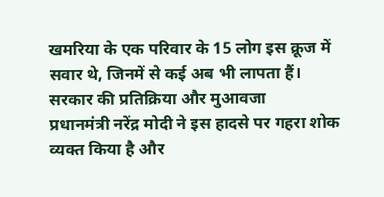खमरिया के एक परिवार के 15 लोग इस क्रूज में सवार थे, जिनमें से कई अब भी लापता हैं।
सरकार की प्रतिक्रिया और मुआवजा
प्रधानमंत्री नरेंद्र मोदी ने इस हादसे पर गहरा शोक व्यक्त किया है और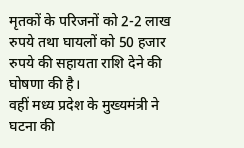मृतकों के परिजनों को 2-2 लाख रुपये तथा घायलों को 50 हजार रुपये की सहायता राशि देने की घोषणा की है।
वहीं मध्य प्रदेश के मुख्यमंत्री ने घटना की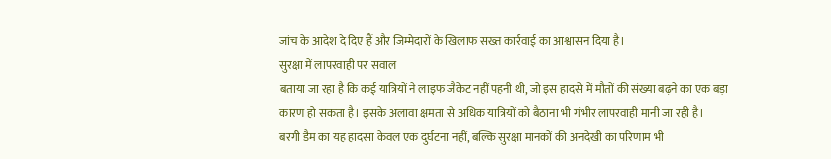जांच के आदेश दे दिए हैं और जिम्मेदारों के खिलाफ सख्त कार्रवाई का आश्वासन दिया है।
सुरक्षा में लापरवाही पर सवाल
बताया जा रहा है कि कई यात्रियों ने लाइफ जैकेट नहीं पहनी थी, जो इस हादसे में मौतों की संख्या बढ़ने का एक बड़ा कारण हो सकता है। इसके अलावा क्षमता से अधिक यात्रियों को बैठाना भी गंभीर लापरवाही मानी जा रही है।
बरगी डैम का यह हादसा केवल एक दुर्घटना नहीं, बल्कि सुरक्षा मानकों की अनदेखी का परिणाम भी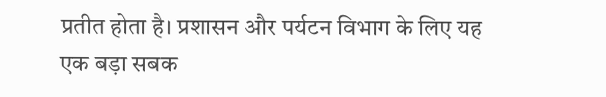प्रतीत होता है। प्रशासन और पर्यटन विभाग के लिए यह एक बड़ा सबक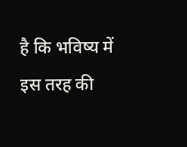है कि भविष्य में इस तरह की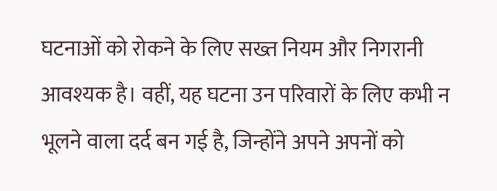घटनाओं को रोकने के लिए सख्त नियम और निगरानी आवश्यक है। वहीं, यह घटना उन परिवारों के लिए कभी न भूलने वाला दर्द बन गई है, जिन्होंने अपने अपनों को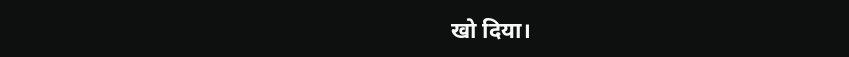खो दिया।